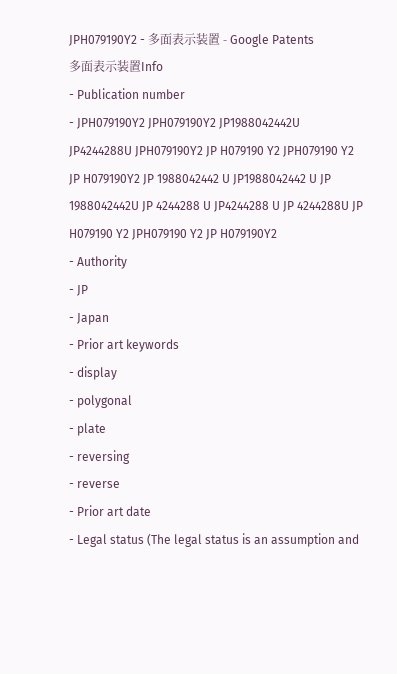JPH079190Y2 - 多面表示装置 - Google Patents
多面表示装置Info
- Publication number
- JPH079190Y2 JPH079190Y2 JP1988042442U JP4244288U JPH079190Y2 JP H079190 Y2 JPH079190 Y2 JP H079190Y2 JP 1988042442 U JP1988042442 U JP 1988042442U JP 4244288 U JP4244288 U JP 4244288U JP H079190 Y2 JPH079190 Y2 JP H079190Y2
- Authority
- JP
- Japan
- Prior art keywords
- display
- polygonal
- plate
- reversing
- reverse
- Prior art date
- Legal status (The legal status is an assumption and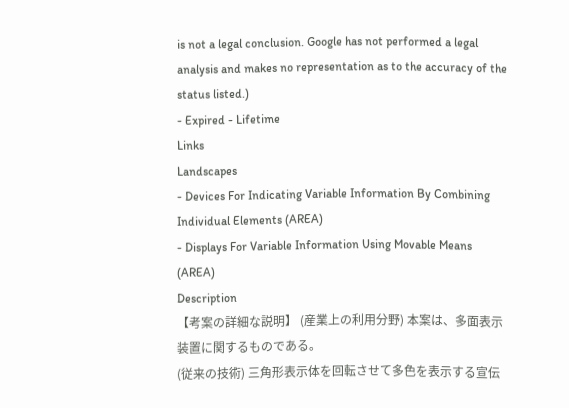is not a legal conclusion. Google has not performed a legal analysis and makes no representation as to the accuracy of the status listed.)
- Expired - Lifetime
Links
Landscapes
- Devices For Indicating Variable Information By Combining Individual Elements (AREA)
- Displays For Variable Information Using Movable Means (AREA)
Description
【考案の詳細な説明】 (産業上の利用分野) 本案は、多面表示装置に関するものである。
(従来の技術) 三角形表示体を回転させて多色を表示する宣伝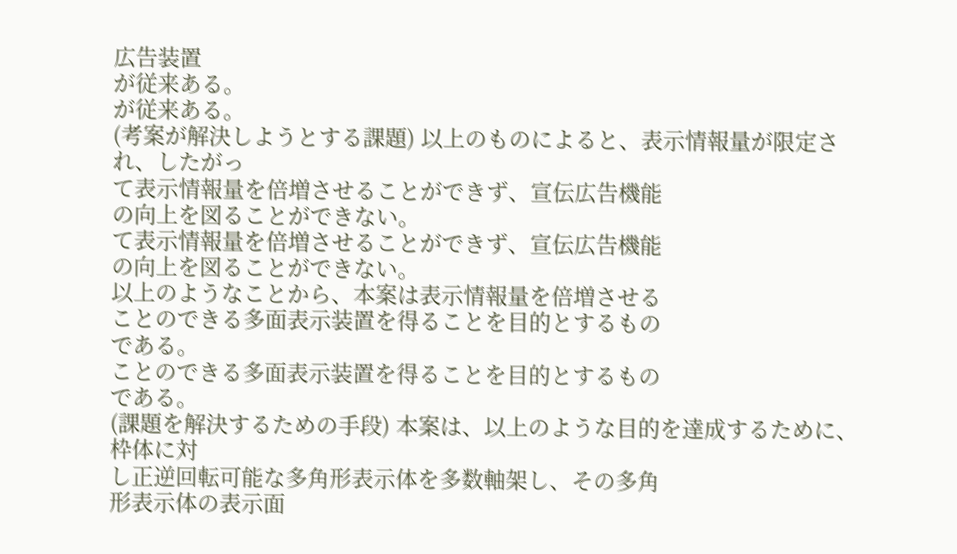広告装置
が従来ある。
が従来ある。
(考案が解決しようとする課題) 以上のものによると、表示情報量が限定され、したがっ
て表示情報量を倍増させることができず、宣伝広告機能
の向上を図ることができない。
て表示情報量を倍増させることができず、宣伝広告機能
の向上を図ることができない。
以上のようなことから、本案は表示情報量を倍増させる
ことのできる多面表示装置を得ることを目的とするもの
である。
ことのできる多面表示装置を得ることを目的とするもの
である。
(課題を解決するための手段) 本案は、以上のような目的を達成するために、枠体に対
し正逆回転可能な多角形表示体を多数軸架し、その多角
形表示体の表示面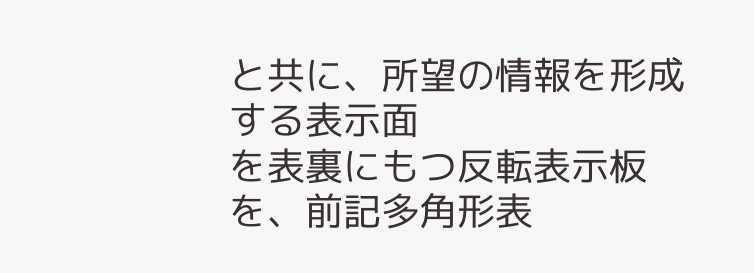と共に、所望の情報を形成する表示面
を表裏にもつ反転表示板を、前記多角形表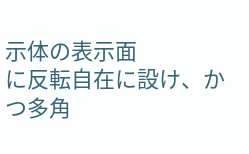示体の表示面
に反転自在に設け、かつ多角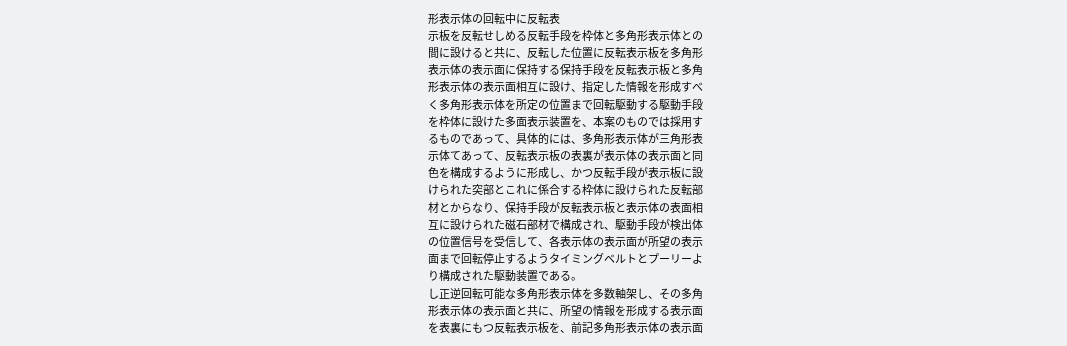形表示体の回転中に反転表
示板を反転せしめる反転手段を枠体と多角形表示体との
間に設けると共に、反転した位置に反転表示板を多角形
表示体の表示面に保持する保持手段を反転表示板と多角
形表示体の表示面相互に設け、指定した情報を形成すべ
く多角形表示体を所定の位置まで回転駆動する駆動手段
を枠体に設けた多面表示装置を、本案のものでは採用す
るものであって、具体的には、多角形表示体が三角形表
示体てあって、反転表示板の表裏が表示体の表示面と同
色を構成するように形成し、かつ反転手段が表示板に設
けられた突部とこれに係合する枠体に設けられた反転部
材とからなり、保持手段が反転表示板と表示体の表面相
互に設けられた磁石部材で構成され、駆動手段が検出体
の位置信号を受信して、各表示体の表示面が所望の表示
面まで回転停止するようタイミングベルトとプーリーよ
り構成された駆動装置である。
し正逆回転可能な多角形表示体を多数軸架し、その多角
形表示体の表示面と共に、所望の情報を形成する表示面
を表裏にもつ反転表示板を、前記多角形表示体の表示面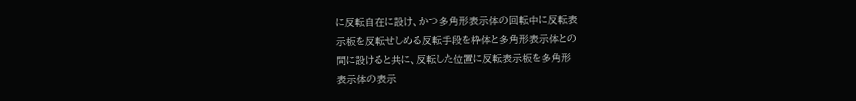に反転自在に設け、かつ多角形表示体の回転中に反転表
示板を反転せしめる反転手段を枠体と多角形表示体との
間に設けると共に、反転した位置に反転表示板を多角形
表示体の表示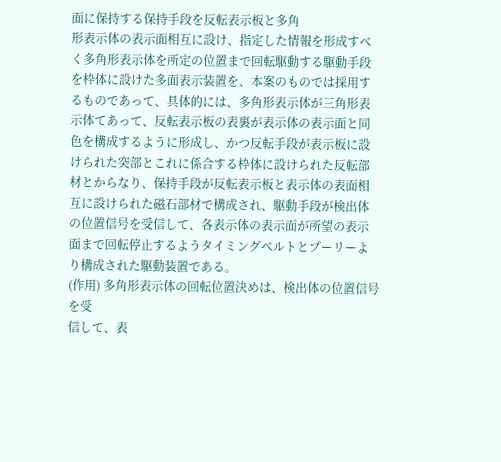面に保持する保持手段を反転表示板と多角
形表示体の表示面相互に設け、指定した情報を形成すべ
く多角形表示体を所定の位置まで回転駆動する駆動手段
を枠体に設けた多面表示装置を、本案のものでは採用す
るものであって、具体的には、多角形表示体が三角形表
示体てあって、反転表示板の表裏が表示体の表示面と同
色を構成するように形成し、かつ反転手段が表示板に設
けられた突部とこれに係合する枠体に設けられた反転部
材とからなり、保持手段が反転表示板と表示体の表面相
互に設けられた磁石部材で構成され、駆動手段が検出体
の位置信号を受信して、各表示体の表示面が所望の表示
面まで回転停止するようタイミングベルトとプーリーよ
り構成された駆動装置である。
(作用) 多角形表示体の回転位置決めは、検出体の位置信号を受
信して、表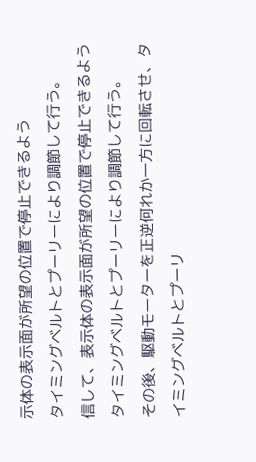示体の表示面が所望の位置で停止できるよう
タイミングベルトとプーリーにより調節して行う。
信して、表示体の表示面が所望の位置で停止できるよう
タイミングベルトとプーリーにより調節して行う。
その後、駆動モーターを正逆何れか一方に回転させ、タ
イミングベルトとプーリ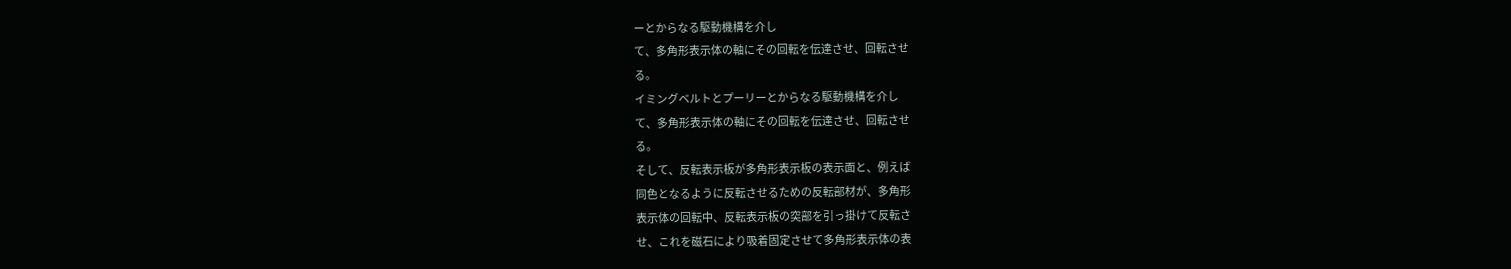ーとからなる駆動機構を介し
て、多角形表示体の軸にその回転を伝達させ、回転させ
る。
イミングベルトとプーリーとからなる駆動機構を介し
て、多角形表示体の軸にその回転を伝達させ、回転させ
る。
そして、反転表示板が多角形表示板の表示面と、例えば
同色となるように反転させるための反転部材が、多角形
表示体の回転中、反転表示板の突部を引っ掛けて反転さ
せ、これを磁石により吸着固定させて多角形表示体の表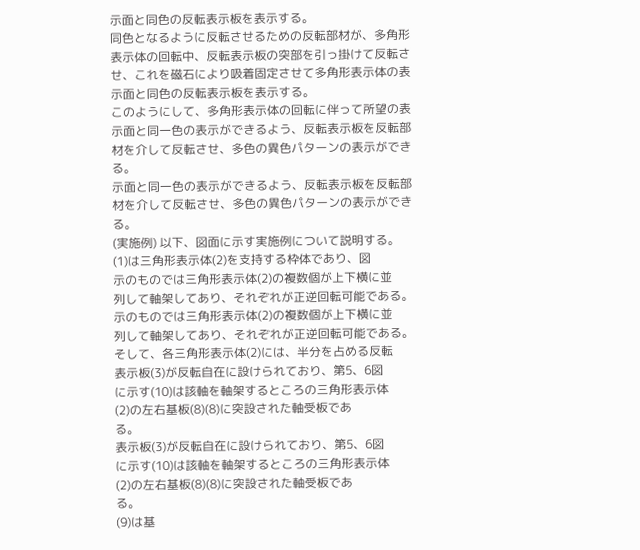示面と同色の反転表示板を表示する。
同色となるように反転させるための反転部材が、多角形
表示体の回転中、反転表示板の突部を引っ掛けて反転さ
せ、これを磁石により吸着固定させて多角形表示体の表
示面と同色の反転表示板を表示する。
このようにして、多角形表示体の回転に伴って所望の表
示面と同一色の表示ができるよう、反転表示板を反転部
材を介して反転させ、多色の異色パターンの表示ができ
る。
示面と同一色の表示ができるよう、反転表示板を反転部
材を介して反転させ、多色の異色パターンの表示ができ
る。
(実施例) 以下、図面に示す実施例について説明する。
(1)は三角形表示体(2)を支持する枠体であり、図
示のものでは三角形表示体(2)の複数個が上下横に並
列して軸架してあり、それぞれが正逆回転可能である。
示のものでは三角形表示体(2)の複数個が上下横に並
列して軸架してあり、それぞれが正逆回転可能である。
そして、各三角形表示体(2)には、半分を占める反転
表示板(3)が反転自在に設けられており、第5、6図
に示す(10)は該軸を軸架するところの三角形表示体
(2)の左右基板(8)(8)に突設された軸受板であ
る。
表示板(3)が反転自在に設けられており、第5、6図
に示す(10)は該軸を軸架するところの三角形表示体
(2)の左右基板(8)(8)に突設された軸受板であ
る。
(9)は基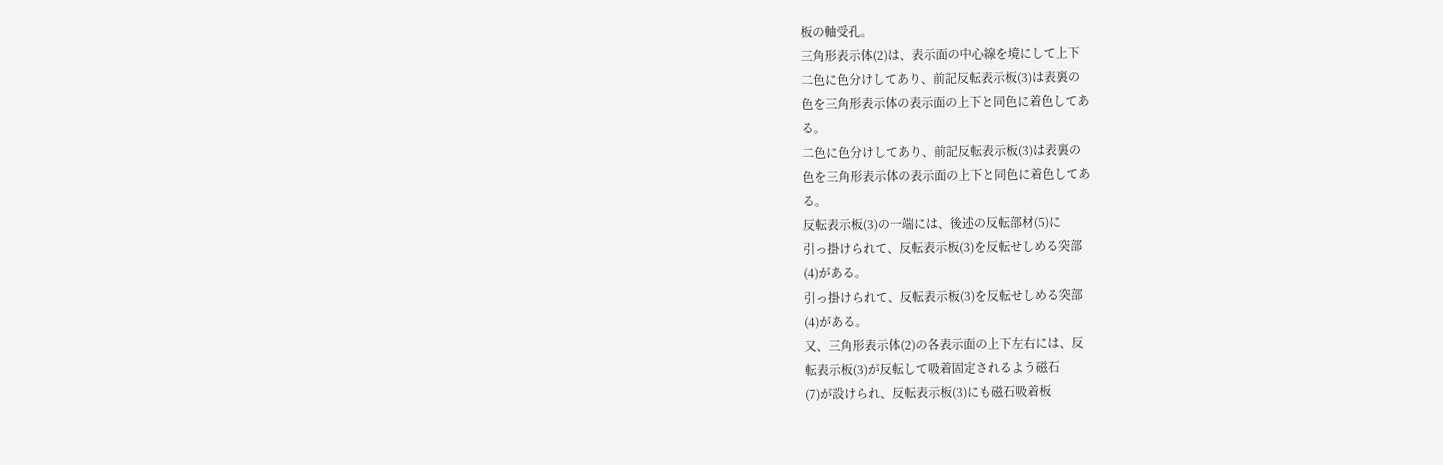板の軸受孔。
三角形表示体(2)は、表示面の中心線を境にして上下
二色に色分けしてあり、前記反転表示板(3)は表裏の
色を三角形表示体の表示面の上下と同色に着色してあ
る。
二色に色分けしてあり、前記反転表示板(3)は表裏の
色を三角形表示体の表示面の上下と同色に着色してあ
る。
反転表示板(3)の一端には、後述の反転部材(5)に
引っ掛けられて、反転表示板(3)を反転せしめる突部
(4)がある。
引っ掛けられて、反転表示板(3)を反転せしめる突部
(4)がある。
又、三角形表示体(2)の各表示面の上下左右には、反
転表示板(3)が反転して吸着固定されるよう磁石
(7)が設けられ、反転表示板(3)にも磁石吸着板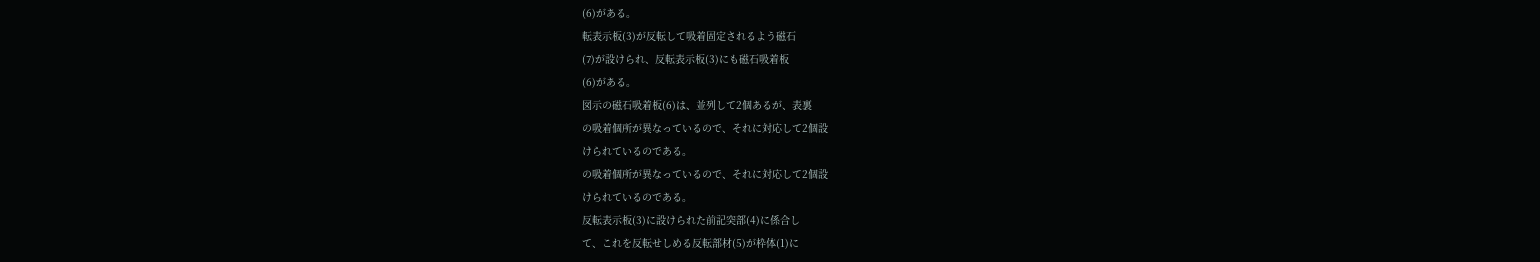(6)がある。
転表示板(3)が反転して吸着固定されるよう磁石
(7)が設けられ、反転表示板(3)にも磁石吸着板
(6)がある。
図示の磁石吸着板(6)は、並列して2個あるが、表裏
の吸着個所が異なっているので、それに対応して2個設
けられているのである。
の吸着個所が異なっているので、それに対応して2個設
けられているのである。
反転表示板(3)に設けられた前記突部(4)に係合し
て、これを反転せしめる反転部材(5)が枠体(1)に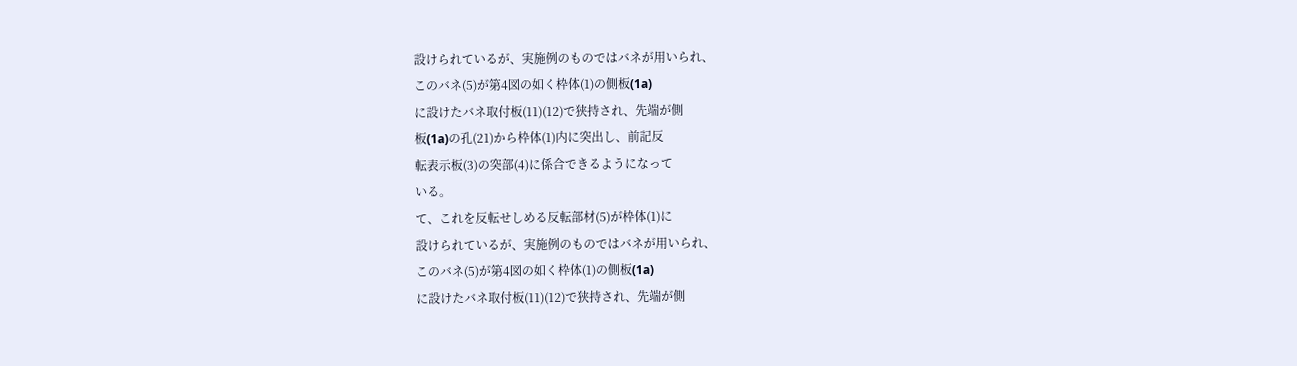設けられているが、実施例のものではバネが用いられ、
このバネ(5)が第4図の如く枠体(1)の側板(1a)
に設けたバネ取付板(11)(12)で狭持され、先端が側
板(1a)の孔(21)から枠体(1)内に突出し、前記反
転表示板(3)の突部(4)に係合できるようになって
いる。
て、これを反転せしめる反転部材(5)が枠体(1)に
設けられているが、実施例のものではバネが用いられ、
このバネ(5)が第4図の如く枠体(1)の側板(1a)
に設けたバネ取付板(11)(12)で狭持され、先端が側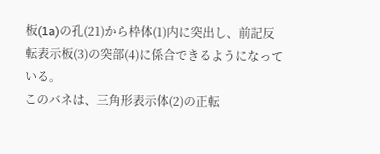板(1a)の孔(21)から枠体(1)内に突出し、前記反
転表示板(3)の突部(4)に係合できるようになって
いる。
このバネは、三角形表示体(2)の正転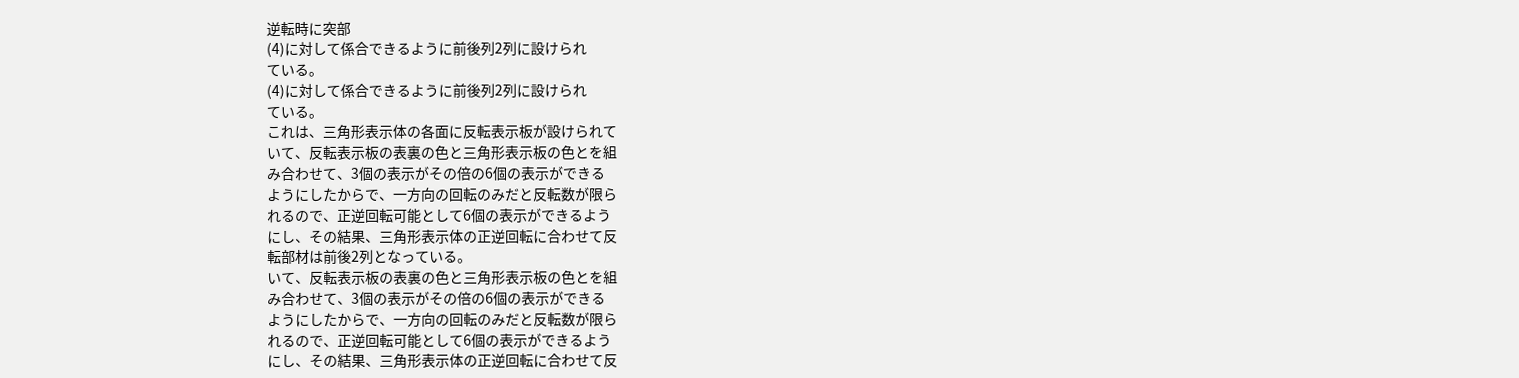逆転時に突部
(4)に対して係合できるように前後列2列に設けられ
ている。
(4)に対して係合できるように前後列2列に設けられ
ている。
これは、三角形表示体の各面に反転表示板が設けられて
いて、反転表示板の表裏の色と三角形表示板の色とを組
み合わせて、3個の表示がその倍の6個の表示ができる
ようにしたからで、一方向の回転のみだと反転数が限ら
れるので、正逆回転可能として6個の表示ができるよう
にし、その結果、三角形表示体の正逆回転に合わせて反
転部材は前後2列となっている。
いて、反転表示板の表裏の色と三角形表示板の色とを組
み合わせて、3個の表示がその倍の6個の表示ができる
ようにしたからで、一方向の回転のみだと反転数が限ら
れるので、正逆回転可能として6個の表示ができるよう
にし、その結果、三角形表示体の正逆回転に合わせて反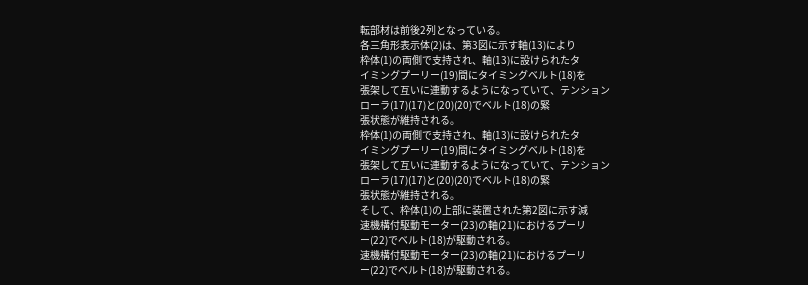転部材は前後2列となっている。
各三角形表示体(2)は、第3図に示す軸(13)により
枠体(1)の両側で支持され、軸(13)に設けられたタ
イミングプーリー(19)間にタイミングベルト(18)を
張架して互いに連動するようになっていて、テンション
ローラ(17)(17)と(20)(20)でベルト(18)の緊
張状態が維持される。
枠体(1)の両側で支持され、軸(13)に設けられたタ
イミングプーリー(19)間にタイミングベルト(18)を
張架して互いに連動するようになっていて、テンション
ローラ(17)(17)と(20)(20)でベルト(18)の緊
張状態が維持される。
そして、枠体(1)の上部に装置された第2図に示す減
速機構付駆動モーター(23)の軸(21)におけるプーリ
ー(22)でベルト(18)が駆動される。
速機構付駆動モーター(23)の軸(21)におけるプーリ
ー(22)でベルト(18)が駆動される。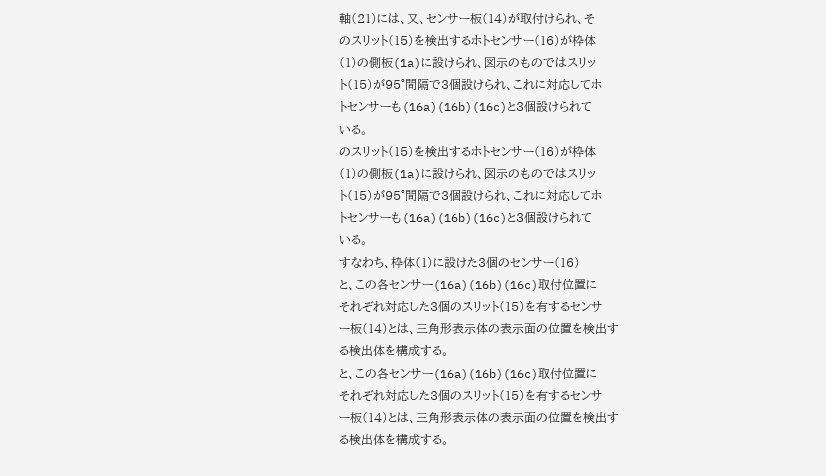軸(21)には、又、センサー板(14)が取付けられ、そ
のスリット(15)を検出するホトセンサー(16)が枠体
(1)の側板(1a)に設けられ、図示のものではスリッ
ト(15)が95°間隔で3個設けられ、これに対応してホ
トセンサーも(16a)(16b)(16c)と3個設けられて
いる。
のスリット(15)を検出するホトセンサー(16)が枠体
(1)の側板(1a)に設けられ、図示のものではスリッ
ト(15)が95°間隔で3個設けられ、これに対応してホ
トセンサーも(16a)(16b)(16c)と3個設けられて
いる。
すなわち、枠体(1)に設けた3個のセンサー(16)
と、この各センサー(16a)(16b)(16c)取付位置に
それぞれ対応した3個のスリット(15)を有するセンサ
ー板(14)とは、三角形表示体の表示面の位置を検出す
る検出体を構成する。
と、この各センサー(16a)(16b)(16c)取付位置に
それぞれ対応した3個のスリット(15)を有するセンサ
ー板(14)とは、三角形表示体の表示面の位置を検出す
る検出体を構成する。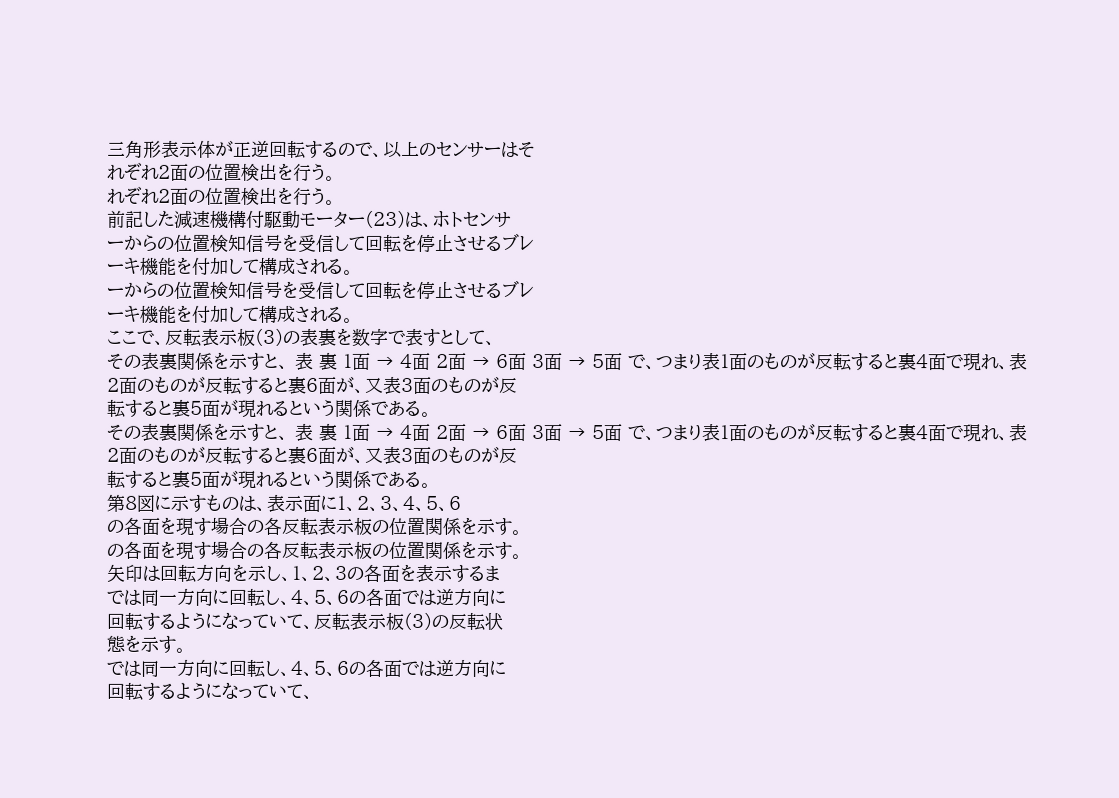三角形表示体が正逆回転するので、以上のセンサーはそ
れぞれ2面の位置検出を行う。
れぞれ2面の位置検出を行う。
前記した減速機構付駆動モーター(23)は、ホトセンサ
ーからの位置検知信号を受信して回転を停止させるブレ
ーキ機能を付加して構成される。
ーからの位置検知信号を受信して回転を停止させるブレ
ーキ機能を付加して構成される。
ここで、反転表示板(3)の表裏を数字で表すとして、
その表裏関係を示すと、 表 裏 1面 → 4面 2面 → 6面 3面 → 5面 で、つまり表1面のものが反転すると裏4面で現れ、表
2面のものが反転すると裏6面が、又表3面のものが反
転すると裏5面が現れるという関係である。
その表裏関係を示すと、 表 裏 1面 → 4面 2面 → 6面 3面 → 5面 で、つまり表1面のものが反転すると裏4面で現れ、表
2面のものが反転すると裏6面が、又表3面のものが反
転すると裏5面が現れるという関係である。
第8図に示すものは、表示面に1、2、3、4、5、6
の各面を現す場合の各反転表示板の位置関係を示す。
の各面を現す場合の各反転表示板の位置関係を示す。
矢印は回転方向を示し、1、2、3の各面を表示するま
では同一方向に回転し、4、5、6の各面では逆方向に
回転するようになっていて、反転表示板(3)の反転状
態を示す。
では同一方向に回転し、4、5、6の各面では逆方向に
回転するようになっていて、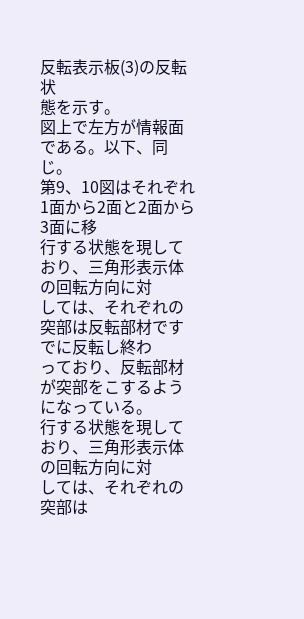反転表示板(3)の反転状
態を示す。
図上で左方が情報面である。以下、同じ。
第9、10図はそれぞれ1面から2面と2面から3面に移
行する状態を現しており、三角形表示体の回転方向に対
しては、それぞれの突部は反転部材ですでに反転し終わ
っており、反転部材が突部をこするようになっている。
行する状態を現しており、三角形表示体の回転方向に対
しては、それぞれの突部は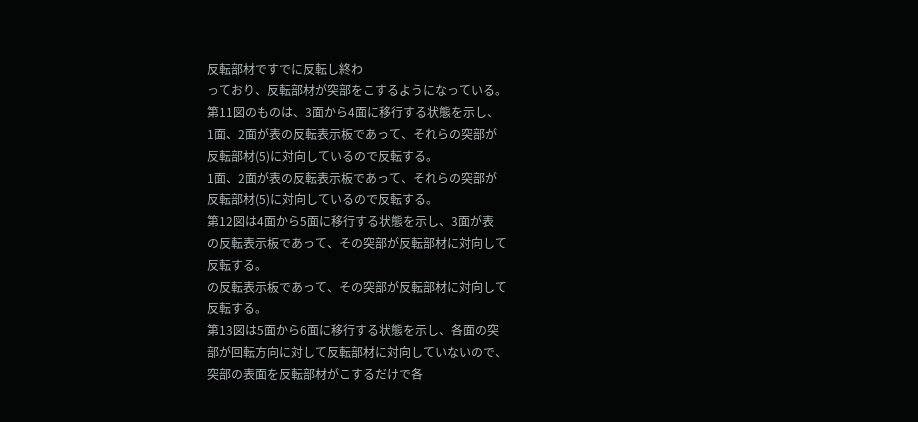反転部材ですでに反転し終わ
っており、反転部材が突部をこするようになっている。
第11図のものは、3面から4面に移行する状態を示し、
1面、2面が表の反転表示板であって、それらの突部が
反転部材(5)に対向しているので反転する。
1面、2面が表の反転表示板であって、それらの突部が
反転部材(5)に対向しているので反転する。
第12図は4面から5面に移行する状態を示し、3面が表
の反転表示板であって、その突部が反転部材に対向して
反転する。
の反転表示板であって、その突部が反転部材に対向して
反転する。
第13図は5面から6面に移行する状態を示し、各面の突
部が回転方向に対して反転部材に対向していないので、
突部の表面を反転部材がこするだけで各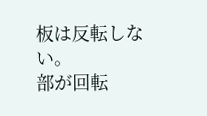板は反転しな
い。
部が回転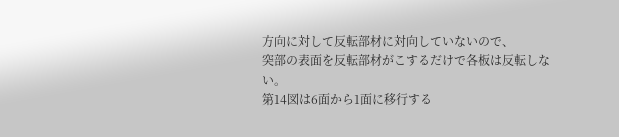方向に対して反転部材に対向していないので、
突部の表面を反転部材がこするだけで各板は反転しな
い。
第14図は6面から1面に移行する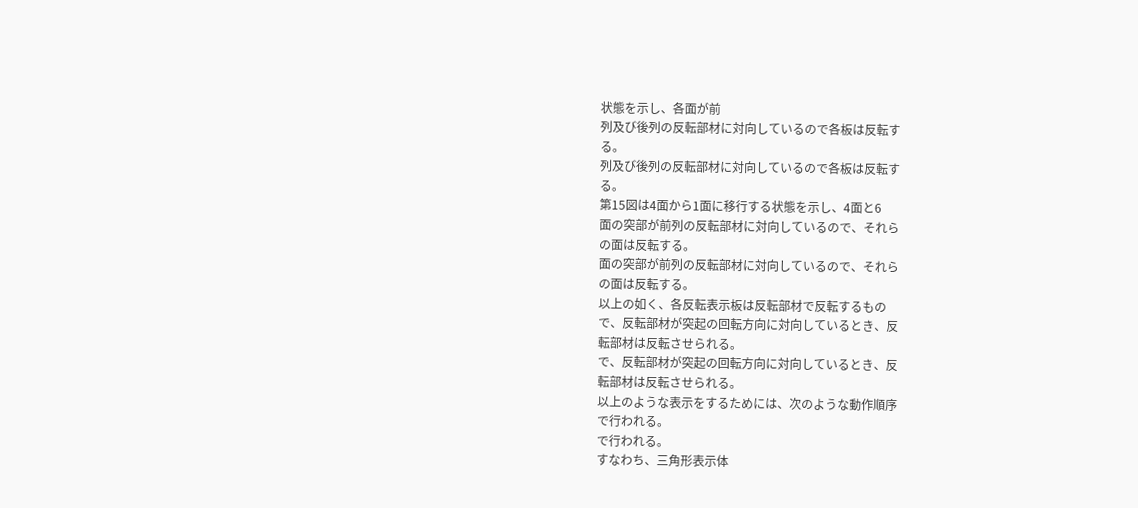状態を示し、各面が前
列及び後列の反転部材に対向しているので各板は反転す
る。
列及び後列の反転部材に対向しているので各板は反転す
る。
第15図は4面から1面に移行する状態を示し、4面と6
面の突部が前列の反転部材に対向しているので、それら
の面は反転する。
面の突部が前列の反転部材に対向しているので、それら
の面は反転する。
以上の如く、各反転表示板は反転部材で反転するもの
で、反転部材が突起の回転方向に対向しているとき、反
転部材は反転させられる。
で、反転部材が突起の回転方向に対向しているとき、反
転部材は反転させられる。
以上のような表示をするためには、次のような動作順序
で行われる。
で行われる。
すなわち、三角形表示体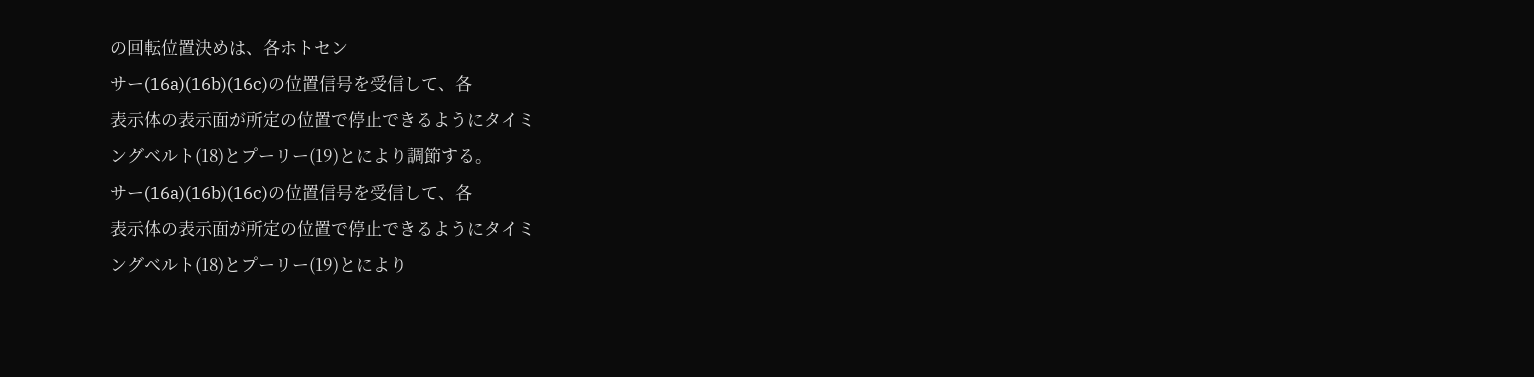の回転位置決めは、各ホトセン
サー(16a)(16b)(16c)の位置信号を受信して、各
表示体の表示面が所定の位置で停止できるようにタイミ
ングベルト(18)とプーリー(19)とにより調節する。
サー(16a)(16b)(16c)の位置信号を受信して、各
表示体の表示面が所定の位置で停止できるようにタイミ
ングベルト(18)とプーリー(19)とにより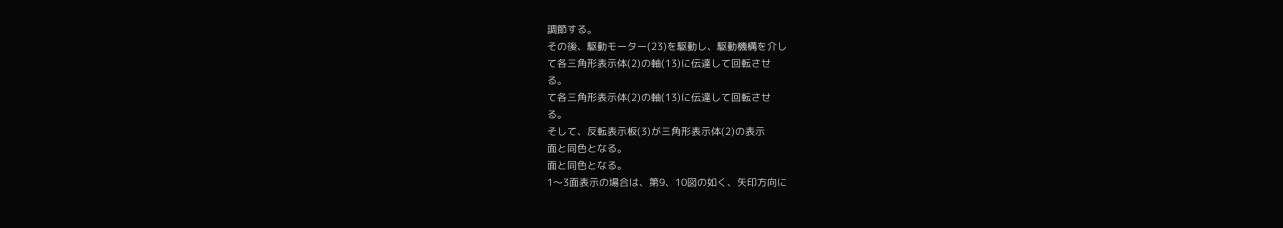調節する。
その後、駆動モーター(23)を駆動し、駆動機構を介し
て各三角形表示体(2)の軸(13)に伝達して回転させ
る。
て各三角形表示体(2)の軸(13)に伝達して回転させ
る。
そして、反転表示板(3)が三角形表示体(2)の表示
面と同色となる。
面と同色となる。
1〜3面表示の場合は、第9、10図の如く、矢印方向に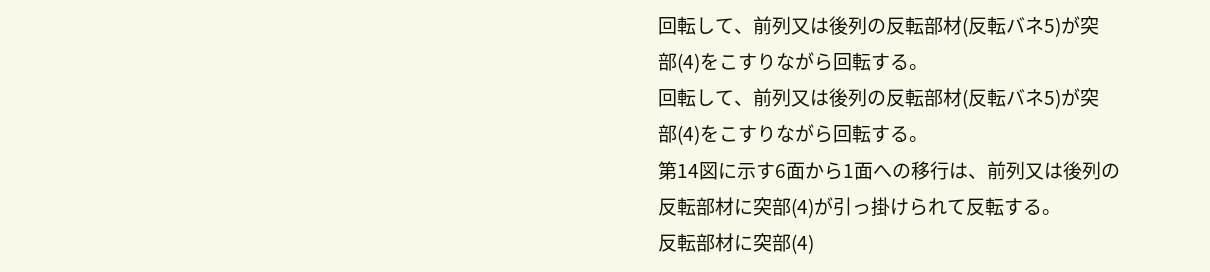回転して、前列又は後列の反転部材(反転バネ5)が突
部(4)をこすりながら回転する。
回転して、前列又は後列の反転部材(反転バネ5)が突
部(4)をこすりながら回転する。
第14図に示す6面から1面への移行は、前列又は後列の
反転部材に突部(4)が引っ掛けられて反転する。
反転部材に突部(4)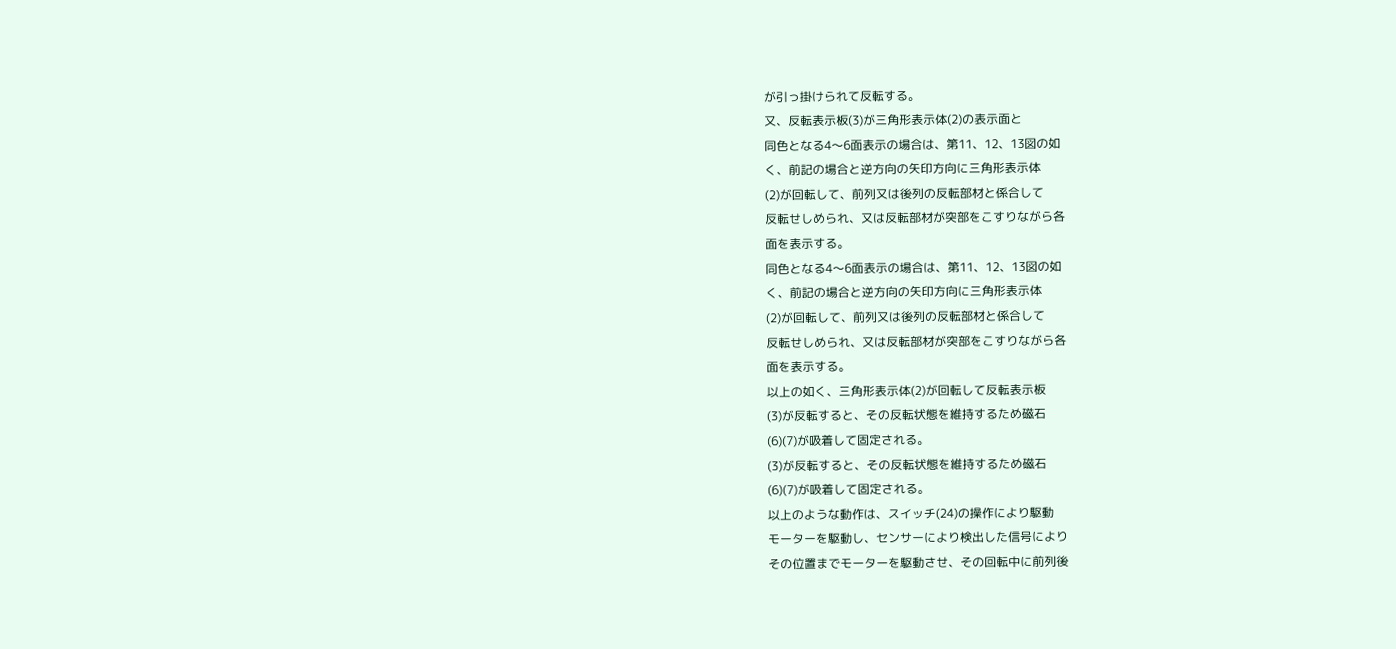が引っ掛けられて反転する。
又、反転表示板(3)が三角形表示体(2)の表示面と
同色となる4〜6面表示の場合は、第11、12、13図の如
く、前記の場合と逆方向の矢印方向に三角形表示体
(2)が回転して、前列又は後列の反転部材と係合して
反転せしめられ、又は反転部材が突部をこすりながら各
面を表示する。
同色となる4〜6面表示の場合は、第11、12、13図の如
く、前記の場合と逆方向の矢印方向に三角形表示体
(2)が回転して、前列又は後列の反転部材と係合して
反転せしめられ、又は反転部材が突部をこすりながら各
面を表示する。
以上の如く、三角形表示体(2)が回転して反転表示板
(3)が反転すると、その反転状態を維持するため磁石
(6)(7)が吸着して固定される。
(3)が反転すると、その反転状態を維持するため磁石
(6)(7)が吸着して固定される。
以上のような動作は、スイッチ(24)の操作により駆動
モーターを駆動し、センサーにより検出した信号により
その位置までモーターを駆動させ、その回転中に前列後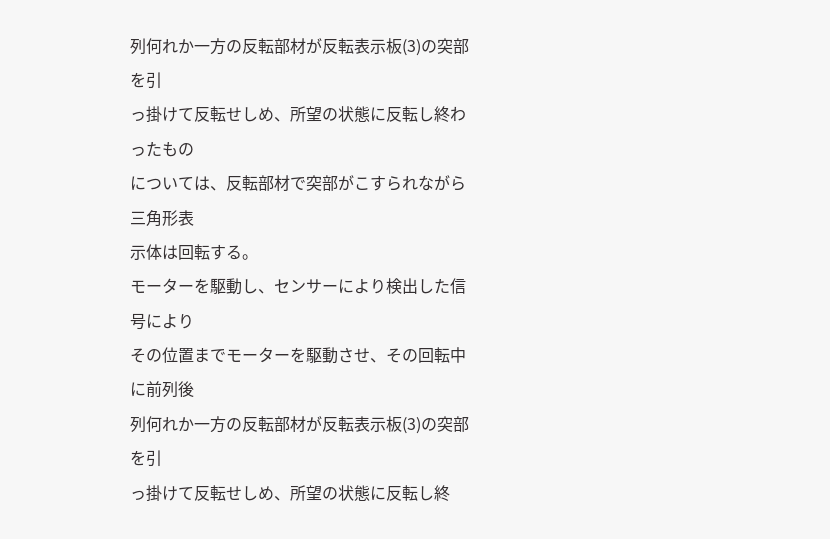列何れか一方の反転部材が反転表示板(3)の突部を引
っ掛けて反転せしめ、所望の状態に反転し終わったもの
については、反転部材で突部がこすられながら三角形表
示体は回転する。
モーターを駆動し、センサーにより検出した信号により
その位置までモーターを駆動させ、その回転中に前列後
列何れか一方の反転部材が反転表示板(3)の突部を引
っ掛けて反転せしめ、所望の状態に反転し終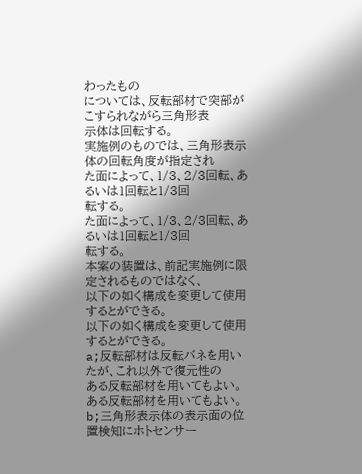わったもの
については、反転部材で突部がこすられながら三角形表
示体は回転する。
実施例のものでは、三角形表示体の回転角度が指定され
た面によって、1/3、2/3回転、あるいは1回転と1/3回
転する。
た面によって、1/3、2/3回転、あるいは1回転と1/3回
転する。
本案の装置は、前記実施例に限定されるものではなく、
以下の如く構成を変更して使用するとができる。
以下の如く構成を変更して使用するとができる。
a;反転部材は反転バネを用いたが、これ以外で復元性の
ある反転部材を用いてもよい。
ある反転部材を用いてもよい。
b;三角形表示体の表示面の位置検知にホトセンサー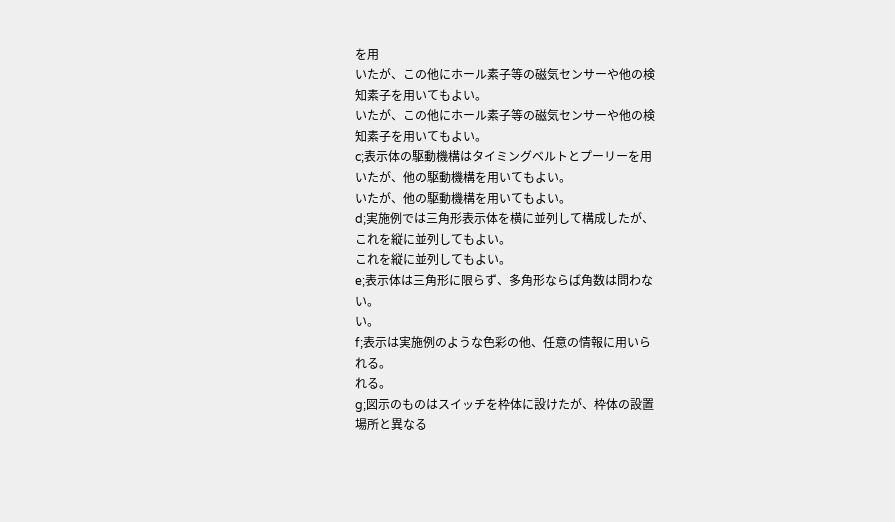を用
いたが、この他にホール素子等の磁気センサーや他の検
知素子を用いてもよい。
いたが、この他にホール素子等の磁気センサーや他の検
知素子を用いてもよい。
c;表示体の駆動機構はタイミングベルトとプーリーを用
いたが、他の駆動機構を用いてもよい。
いたが、他の駆動機構を用いてもよい。
d;実施例では三角形表示体を横に並列して構成したが、
これを縦に並列してもよい。
これを縦に並列してもよい。
e;表示体は三角形に限らず、多角形ならば角数は問わな
い。
い。
f;表示は実施例のような色彩の他、任意の情報に用いら
れる。
れる。
g;図示のものはスイッチを枠体に設けたが、枠体の設置
場所と異なる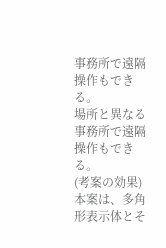事務所で遠隔操作もできる。
場所と異なる事務所で遠隔操作もできる。
(考案の効果) 本案は、多角形表示体とそ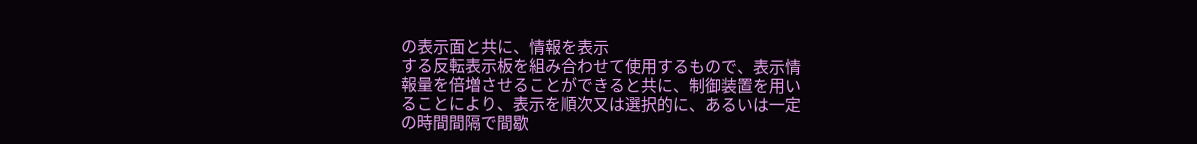の表示面と共に、情報を表示
する反転表示板を組み合わせて使用するもので、表示情
報量を倍増させることができると共に、制御装置を用い
ることにより、表示を順次又は選択的に、あるいは一定
の時間間隔で間歇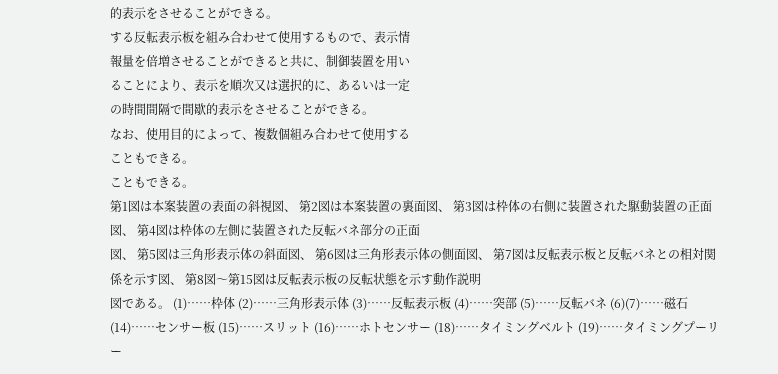的表示をさせることができる。
する反転表示板を組み合わせて使用するもので、表示情
報量を倍増させることができると共に、制御装置を用い
ることにより、表示を順次又は選択的に、あるいは一定
の時間間隔で間歇的表示をさせることができる。
なお、使用目的によって、複数個組み合わせて使用する
こともできる。
こともできる。
第1図は本案装置の表面の斜視図、 第2図は本案装置の裏面図、 第3図は枠体の右側に装置された駆動装置の正面図、 第4図は枠体の左側に装置された反転バネ部分の正面
図、 第5図は三角形表示体の斜面図、 第6図は三角形表示体の側面図、 第7図は反転表示板と反転バネとの相対関係を示す図、 第8図〜第15図は反転表示板の反転状態を示す動作説明
図である。 (1)……枠体 (2)……三角形表示体 (3)……反転表示板 (4)……突部 (5)……反転バネ (6)(7)……磁石 (14)……センサー板 (15)……スリット (16)……ホトセンサー (18)……タイミングベルト (19)……タイミングプーリー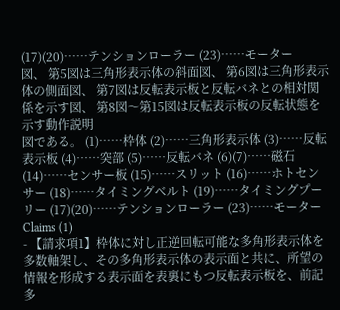(17)(20)……テンションローラー (23)……モーター
図、 第5図は三角形表示体の斜面図、 第6図は三角形表示体の側面図、 第7図は反転表示板と反転バネとの相対関係を示す図、 第8図〜第15図は反転表示板の反転状態を示す動作説明
図である。 (1)……枠体 (2)……三角形表示体 (3)……反転表示板 (4)……突部 (5)……反転バネ (6)(7)……磁石 (14)……センサー板 (15)……スリット (16)……ホトセンサー (18)……タイミングベルト (19)……タイミングプーリー (17)(20)……テンションローラー (23)……モーター
Claims (1)
- 【請求項1】枠体に対し正逆回転可能な多角形表示体を
多数軸架し、その多角形表示体の表示面と共に、所望の
情報を形成する表示面を表裏にもつ反転表示板を、前記
多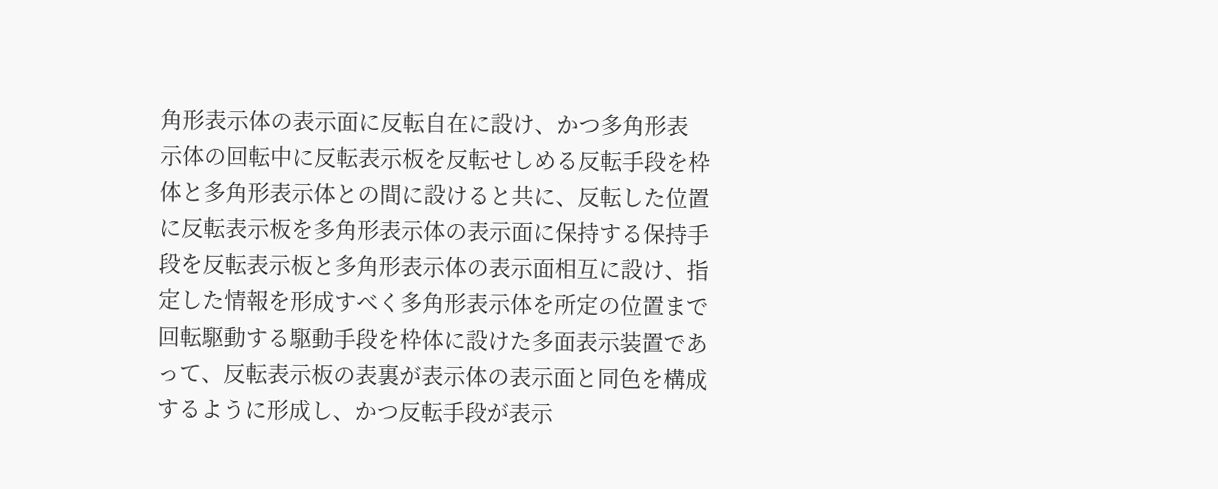角形表示体の表示面に反転自在に設け、かつ多角形表
示体の回転中に反転表示板を反転せしめる反転手段を枠
体と多角形表示体との間に設けると共に、反転した位置
に反転表示板を多角形表示体の表示面に保持する保持手
段を反転表示板と多角形表示体の表示面相互に設け、指
定した情報を形成すべく多角形表示体を所定の位置まで
回転駆動する駆動手段を枠体に設けた多面表示装置であ
って、反転表示板の表裏が表示体の表示面と同色を構成
するように形成し、かつ反転手段が表示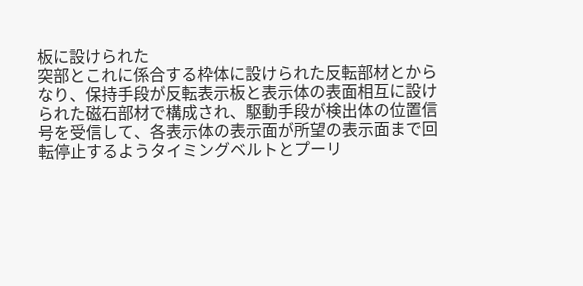板に設けられた
突部とこれに係合する枠体に設けられた反転部材とから
なり、保持手段が反転表示板と表示体の表面相互に設け
られた磁石部材で構成され、駆動手段が検出体の位置信
号を受信して、各表示体の表示面が所望の表示面まで回
転停止するようタイミングベルトとプーリ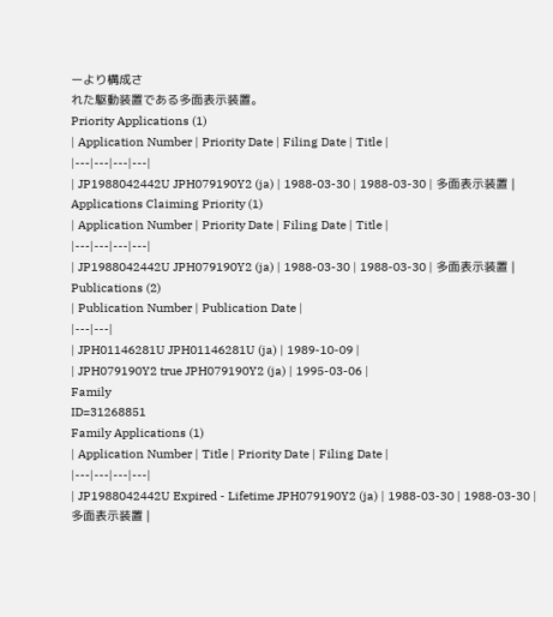ーより構成さ
れた駆動装置である多面表示装置。
Priority Applications (1)
| Application Number | Priority Date | Filing Date | Title |
|---|---|---|---|
| JP1988042442U JPH079190Y2 (ja) | 1988-03-30 | 1988-03-30 | 多面表示装置 |
Applications Claiming Priority (1)
| Application Number | Priority Date | Filing Date | Title |
|---|---|---|---|
| JP1988042442U JPH079190Y2 (ja) | 1988-03-30 | 1988-03-30 | 多面表示装置 |
Publications (2)
| Publication Number | Publication Date |
|---|---|
| JPH01146281U JPH01146281U (ja) | 1989-10-09 |
| JPH079190Y2 true JPH079190Y2 (ja) | 1995-03-06 |
Family
ID=31268851
Family Applications (1)
| Application Number | Title | Priority Date | Filing Date |
|---|---|---|---|
| JP1988042442U Expired - Lifetime JPH079190Y2 (ja) | 1988-03-30 | 1988-03-30 | 多面表示装置 |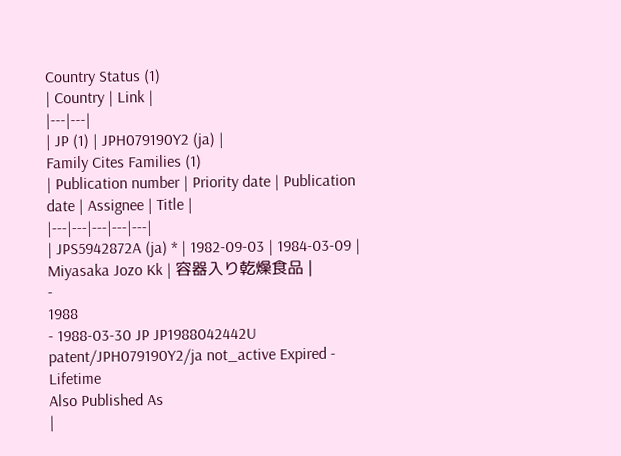Country Status (1)
| Country | Link |
|---|---|
| JP (1) | JPH079190Y2 (ja) |
Family Cites Families (1)
| Publication number | Priority date | Publication date | Assignee | Title |
|---|---|---|---|---|
| JPS5942872A (ja) * | 1982-09-03 | 1984-03-09 | Miyasaka Jozo Kk | 容器入り乾燥食品 |
-
1988
- 1988-03-30 JP JP1988042442U patent/JPH079190Y2/ja not_active Expired - Lifetime
Also Published As
|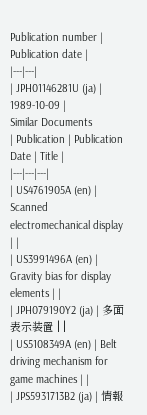Publication number | Publication date |
|---|---|
| JPH01146281U (ja) | 1989-10-09 |
Similar Documents
| Publication | Publication Date | Title |
|---|---|---|
| US4761905A (en) | Scanned electromechanical display | |
| US3991496A (en) | Gravity bias for display elements | |
| JPH079190Y2 (ja) | 多面表示装置 | |
| US5108349A (en) | Belt driving mechanism for game machines | |
| JPS5931713B2 (ja) | 情報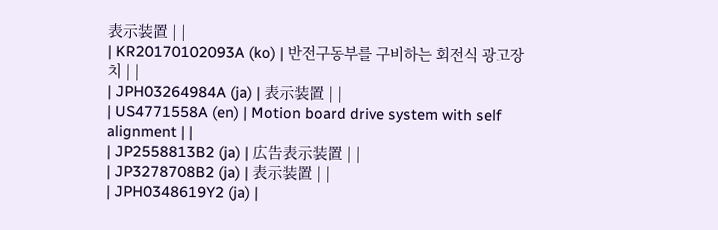表示装置 | |
| KR20170102093A (ko) | 반전구동부를 구비하는 회전식 광고장치 | |
| JPH03264984A (ja) | 表示装置 | |
| US4771558A (en) | Motion board drive system with self alignment | |
| JP2558813B2 (ja) | 広告表示装置 | |
| JP3278708B2 (ja) | 表示装置 | |
| JPH0348619Y2 (ja) |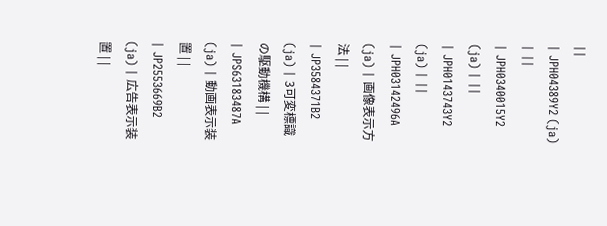||
| JPH04389Y2 (ja) | ||
| JPH0340015Y2 (ja) | ||
| JPH0143743Y2 (ja) | ||
| JPH03142496A (ja) | 画像表示方法 | |
| JP3584371B2 (ja) | 3可変標識の駆動機構 | |
| JPS63183487A (ja) | 動画表示装置 | |
| JP2553669B2 (ja) | 広告表示装置 | |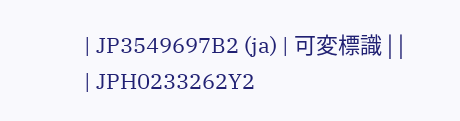| JP3549697B2 (ja) | 可変標識 | |
| JPH0233262Y2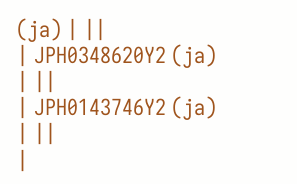(ja) | ||
| JPH0348620Y2 (ja) | ||
| JPH0143746Y2 (ja) | ||
|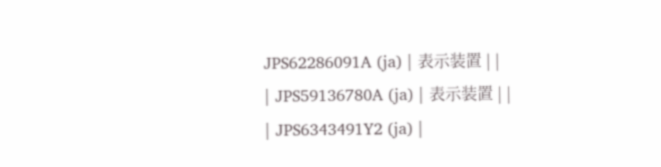JPS62286091A (ja) | 表示装置 | |
| JPS59136780A (ja) | 表示装置 | |
| JPS6343491Y2 (ja) |